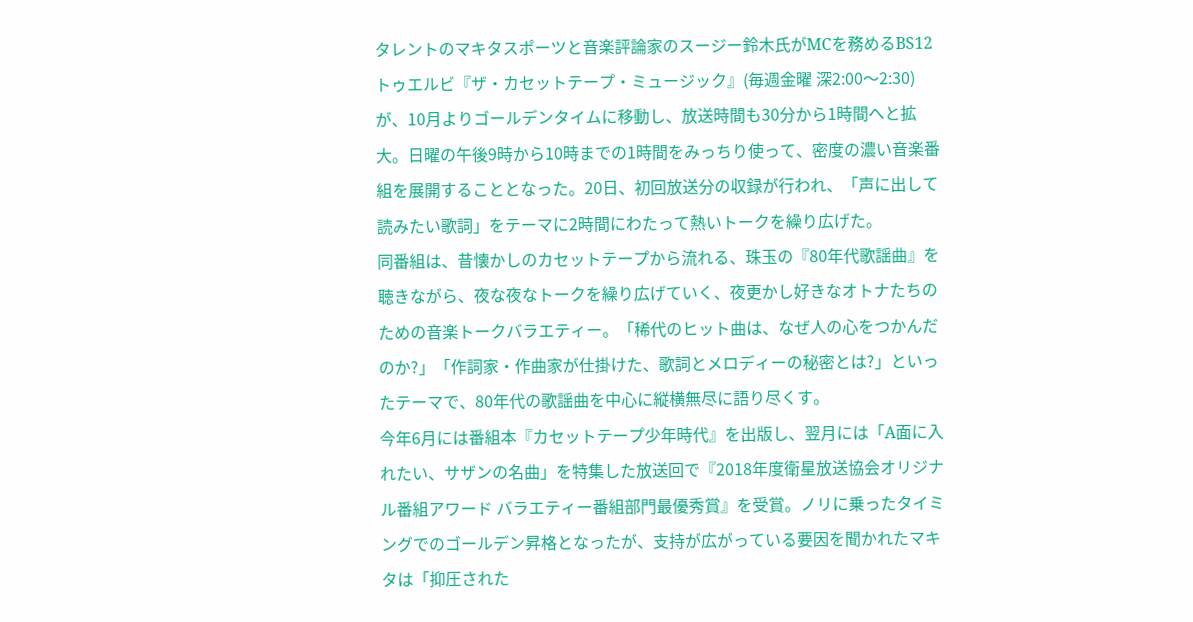タレントのマキタスポーツと音楽評論家のスージー鈴木氏がMCを務めるBS12 トゥエルビ『ザ・カセットテープ・ミュージック』(毎週金曜 深2:00〜2:30)が、10月よりゴールデンタイムに移動し、放送時間も30分から1時間へと拡大。日曜の午後9時から10時までの1時間をみっちり使って、密度の濃い音楽番組を展開することとなった。20日、初回放送分の収録が行われ、「声に出して読みたい歌詞」をテーマに2時間にわたって熱いトークを繰り広げた。
同番組は、昔懐かしのカセットテープから流れる、珠玉の『80年代歌謡曲』を聴きながら、夜な夜なトークを繰り広げていく、夜更かし好きなオトナたちのための音楽トークバラエティー。「稀代のヒット曲は、なぜ人の心をつかんだのか?」「作詞家・作曲家が仕掛けた、歌詞とメロディーの秘密とは?」といったテーマで、80年代の歌謡曲を中心に縦横無尽に語り尽くす。
今年6月には番組本『カセットテープ少年時代』を出版し、翌月には「A面に入れたい、サザンの名曲」を特集した放送回で『2018年度衛星放送協会オリジナル番組アワード バラエティー番組部門最優秀賞』を受賞。ノリに乗ったタイミングでのゴールデン昇格となったが、支持が広がっている要因を聞かれたマキタは「抑圧された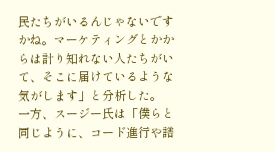民たちがいるんじゃないですかね。マーケティングとかからは計り知れない人たちがいて、そこに届けているような気がします」と分析した。
一方、スージー氏は「僕らと同じように、コード進行や譜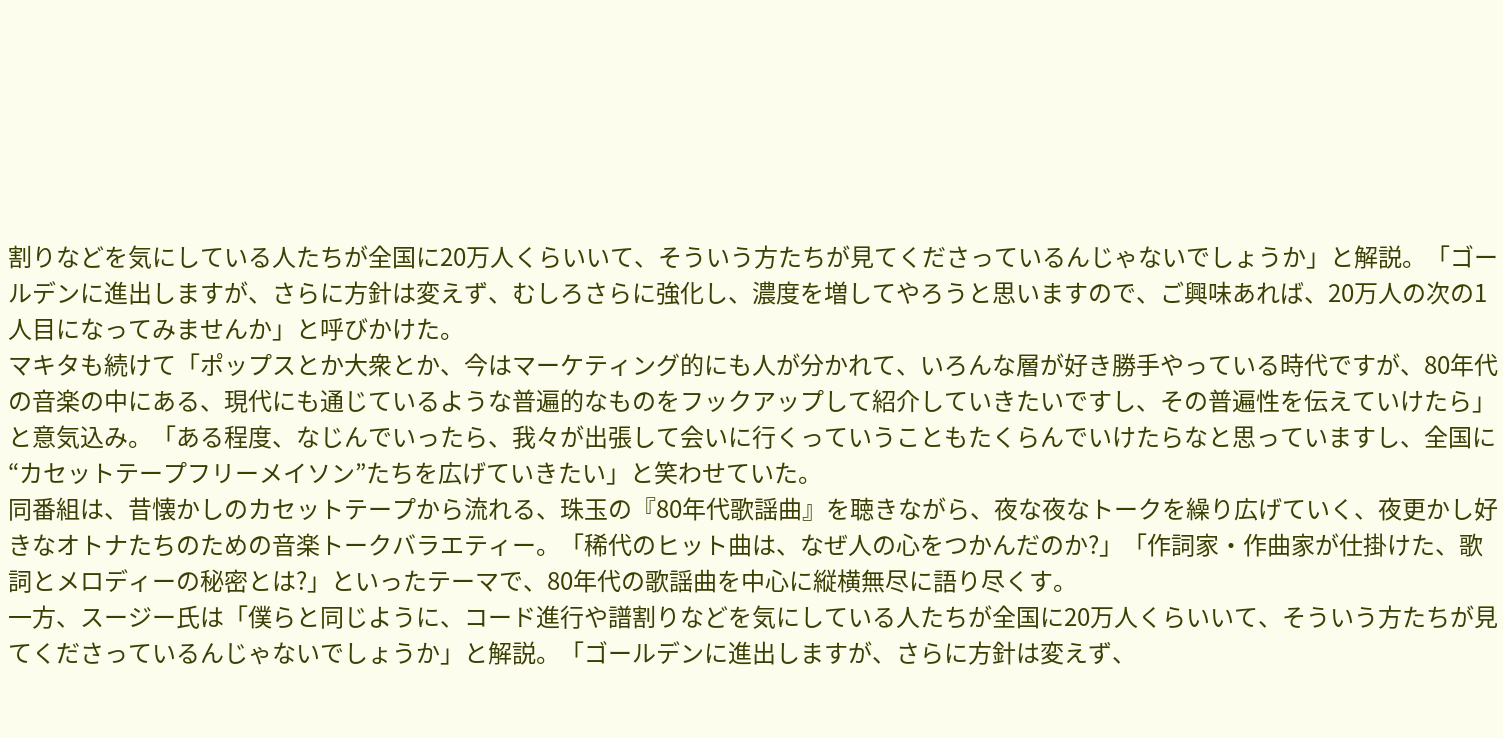割りなどを気にしている人たちが全国に20万人くらいいて、そういう方たちが見てくださっているんじゃないでしょうか」と解説。「ゴールデンに進出しますが、さらに方針は変えず、むしろさらに強化し、濃度を増してやろうと思いますので、ご興味あれば、20万人の次の1人目になってみませんか」と呼びかけた。
マキタも続けて「ポップスとか大衆とか、今はマーケティング的にも人が分かれて、いろんな層が好き勝手やっている時代ですが、80年代の音楽の中にある、現代にも通じているような普遍的なものをフックアップして紹介していきたいですし、その普遍性を伝えていけたら」と意気込み。「ある程度、なじんでいったら、我々が出張して会いに行くっていうこともたくらんでいけたらなと思っていますし、全国に“カセットテープフリーメイソン”たちを広げていきたい」と笑わせていた。
同番組は、昔懐かしのカセットテープから流れる、珠玉の『80年代歌謡曲』を聴きながら、夜な夜なトークを繰り広げていく、夜更かし好きなオトナたちのための音楽トークバラエティー。「稀代のヒット曲は、なぜ人の心をつかんだのか?」「作詞家・作曲家が仕掛けた、歌詞とメロディーの秘密とは?」といったテーマで、80年代の歌謡曲を中心に縦横無尽に語り尽くす。
一方、スージー氏は「僕らと同じように、コード進行や譜割りなどを気にしている人たちが全国に20万人くらいいて、そういう方たちが見てくださっているんじゃないでしょうか」と解説。「ゴールデンに進出しますが、さらに方針は変えず、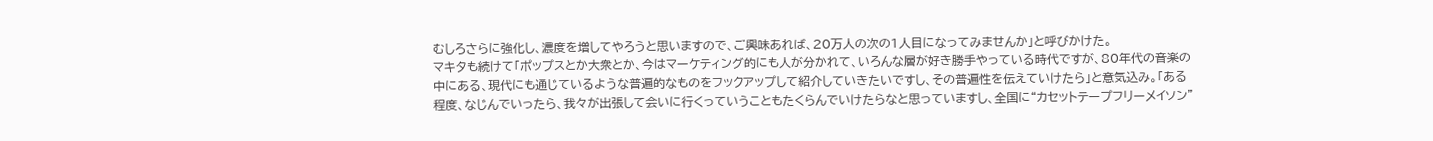むしろさらに強化し、濃度を増してやろうと思いますので、ご興味あれば、20万人の次の1人目になってみませんか」と呼びかけた。
マキタも続けて「ポップスとか大衆とか、今はマーケティング的にも人が分かれて、いろんな層が好き勝手やっている時代ですが、80年代の音楽の中にある、現代にも通じているような普遍的なものをフックアップして紹介していきたいですし、その普遍性を伝えていけたら」と意気込み。「ある程度、なじんでいったら、我々が出張して会いに行くっていうこともたくらんでいけたらなと思っていますし、全国に“カセットテープフリーメイソン”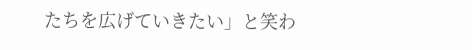たちを広げていきたい」と笑わ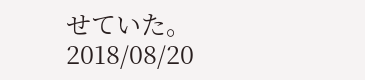せていた。
2018/08/20